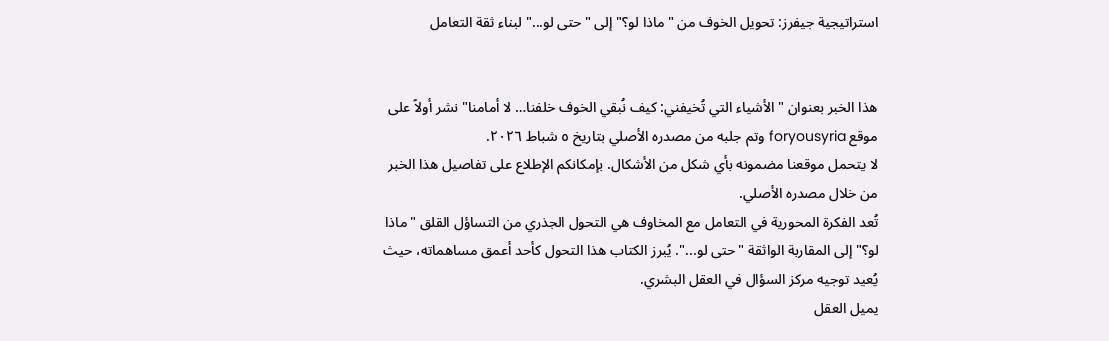استراتيجية جيفرز: تحويل الخوف من "ماذا لو؟" إلى "حتى لو..." لبناء ثقة التعامل


هذا الخبر بعنوان "الأشياء التي تُخيفني: كيف نُبقي الخوف خلفنا… لا أمامنا" نشر أولاً على موقع foryousyria وتم جلبه من مصدره الأصلي بتاريخ ٥ شباط ٢٠٢٦.
لا يتحمل موقعنا مضمونه بأي شكل من الأشكال. بإمكانكم الإطلاع على تفاصيل هذا الخبر من خلال مصدره الأصلي.
تُعد الفكرة المحورية في التعامل مع المخاوف هي التحول الجذري من التساؤل القلق "ماذا لو؟" إلى المقاربة الواثقة "حتى لو...". يُبرز الكتاب هذا التحول كأحد أعمق مساهماته، حيث يُعيد توجيه مركز السؤال في العقل البشري.
يميل العقل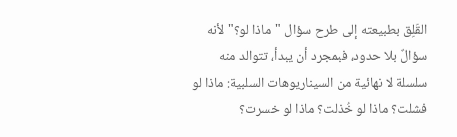القَلِق بطبيعته إلى طرح سؤال "ماذا لو؟" لأنه سؤالٌ بلا حدود، فبمجرد أن يبدأ، تتوالد منه سلسلة لا نهائية من السيناريوهات السلبية: ماذا لو فشلت؟ ماذا لو خُذلت؟ ماذا لو خسرت؟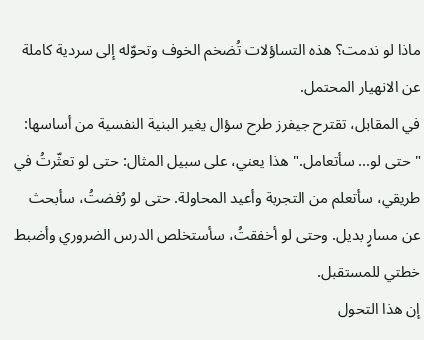ماذا لو ندمت؟ هذه التساؤلات تُضخم الخوف وتحوّله إلى سردية كاملة عن الانهيار المحتمل.
في المقابل، تقترح جيفرز طرح سؤال يغير البنية النفسية من أساسها: "حتى لو... سأتعامل." هذا يعني، على سبيل المثال: حتى لو تعثّرتُ في طريقي، سأتعلم من التجربة وأعيد المحاولة. حتى لو رُفضتُ، سأبحث عن مسارٍ بديل. وحتى لو أخفقتُ، سأستخلص الدرس الضروري وأضبط خطتي للمستقبل.
إن هذا التحول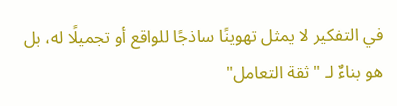في التفكير لا يمثل تهوينًا ساذجًا للواقع أو تجميلًا له، بل هو بناءٌ لـ "ثقة التعامل"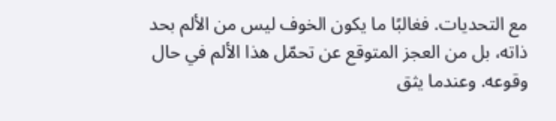مع التحديات. فغالبًا ما يكون الخوف ليس من الألم بحد ذاته، بل من العجز المتوقع عن تحمّل هذا الألم في حال وقوعه. وعندما يثق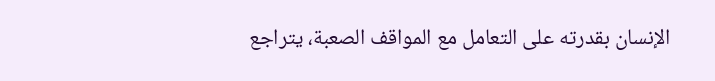الإنسان بقدرته على التعامل مع المواقف الصعبة، يتراجع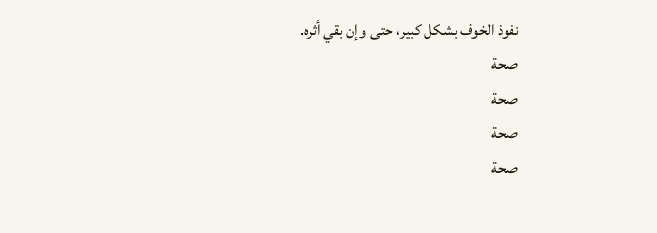نفوذ الخوف بشكل كبير، حتى وإن بقي أثره.
صحة
صحة
صحة
صحة